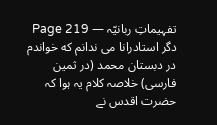تفہیماتِ ربانیّہ — Page 219
دگر استادرانا می ندانم که خواندم در دبستان محمد (در ثمین فارسی) خلاصہ کلام یہ ہوا کہ حضرت اقدس نے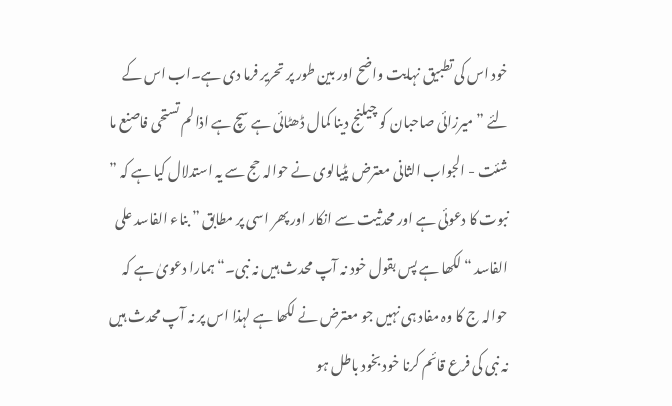خود اس کی تطبیق نہایت واضح اور بین طور پر تحریر فرما دی ہے۔اب اس کے لئے ” میرزائی صاحبان کو چیلنج دینا کمال ڈھٹائی ہے سچ ہے اذالم تستحی فاصنع ما شئت - الجواب الثانی معترض پٹیالوی نے حوالہ حج سے یہ استدلال کیا ہے کہ ” نبوت کا دعوئی ہے اور محدثیت سے انکار اور پھر اسی پر مطابق ” بناء الفاسد علی الفاسد “ لکھا ہے پس بقول خود نہ آپ محدث ہیں نہ نبی۔“ ہمارا دعویٰ ہے کہ حوالہ ج کا وہ مفاد ہی نہیں جو معترض نے لکھا ہے لہذا اس پر نہ آپ محدث ہیں نہ نبی کی فرع قائم کرنا خود بخود باطل ہو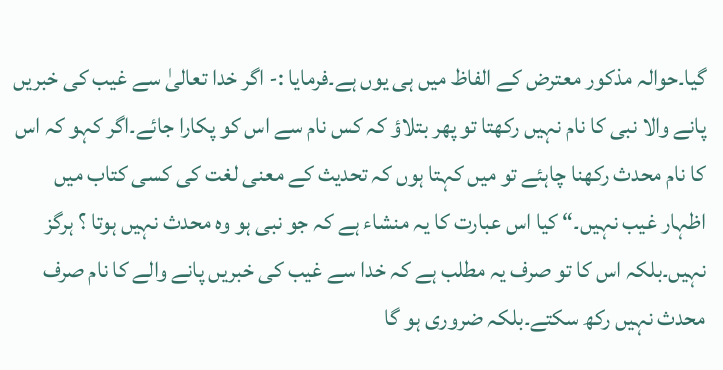گیا۔حوالہ مذکور معترض کے الفاظ میں ہی یوں ہے۔فرمایا :- اگر خدا تعالیٰ سے غیب کی خبریں پانے والا نبی کا نام نہیں رکھتا تو پھر بتلاؤ کہ کس نام سے اس کو پکارا جائے۔اگر کہو کہ اس کا نام محدث رکھنا چاہئے تو میں کہتا ہوں کہ تحدیث کے معنی لغت کی کسی کتاب میں اظہار غیب نہیں۔“ کیا اس عبارت کا یہ منشاء ہے کہ جو نبی ہو وہ محدث نہیں ہوتا ؟ ہرگز نہیں۔بلکہ اس کا تو صرف یہ مطلب ہے کہ خدا سے غیب کی خبریں پانے والے کا نام صرف محدث نہیں رکھ سکتے۔بلکہ ضروری ہو گا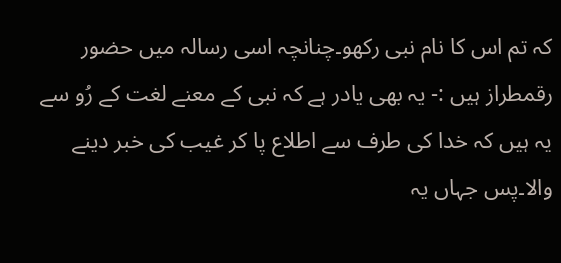کہ تم اس کا نام نبی رکھو۔چنانچہ اسی رسالہ میں حضور رقمطراز ہیں :- یہ بھی یادر ہے کہ نبی کے معنے لغت کے رُو سے یہ ہیں کہ خدا کی طرف سے اطلاع پا کر غیب کی خبر دینے والا۔پس جہاں یہ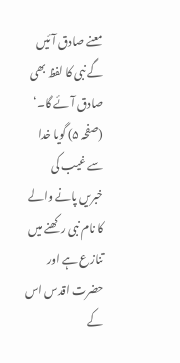معنے صادق آئیں گے نبی کا لفظ بھی صادق آئے گا۔‘ (صفحہ ۵) گویا خدا سے غیب کی خبریں پانے والے کا نام نبی رکھنے میں تنازع ہے اور حضرت اقدس اس کے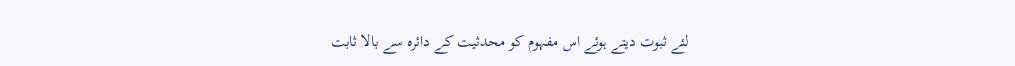لئے ثبوت دیتے ہوئے اس مفہوم کو محدثیت کے دائرہ سے بالا ثابت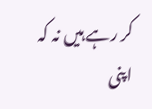کر رہے ہیں نہ کہ اپنی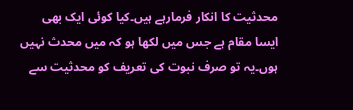محدثیت کا انکار فرمارہے ہیں۔کیا کوئی ایک بھی ایسا مقام ہے جس میں لکھا ہو کہ میں محدث نہیں ہوں۔یہ تو صرف نبوت کی تعریف کو محدثیت سے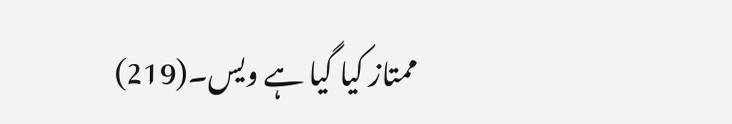ممتاز کیا گیا ہے ویس۔(219)